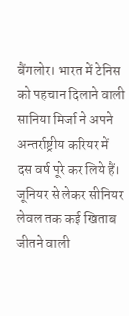बैंगलोर। भारत में टेनिस को पहचान दिलाने वाली सानिया मिर्जा ने अपने अन्तर्राष्ट्रीय करियर में दस वर्ष पूरे कर लिये हैं। जूनियर से लेकर सीनियर लेवल तक कई खिताब जीतने वाली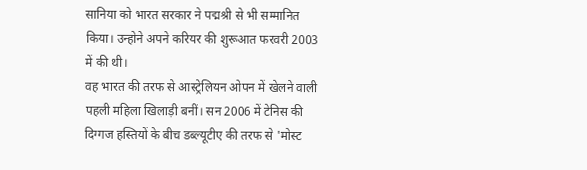सानिया को भारत सरकार ने पद्मश्री से भी सम्मानित किया। उन्होने अपने करियर की शुरूआत फरवरी 2003 में की थी।
वह भारत की तरफ से आस्ट्रेलियन ओपन में खेलने वाली पहली महिला खिलाड़ी बनीं। सन 2006 में टेनिस की दिग्गज हस्तियों के बीच डब्ल्यूटीए की तरफ से 'मोस्ट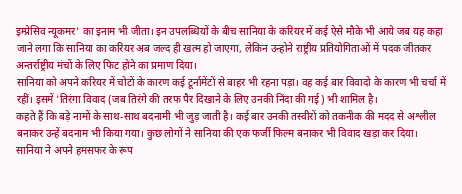इम्प्रेसिव न्यूकमर' का इनाम भी जीता। इन उपलब्धियों के बीच सानिया के करियर में कई ऐसे मौके भी आये जब यह कहा जाने लगा कि सानिया का करियर अब जल्द ही खत्म हो जाएगा, लेकिन उन्होने राष्ट्रीय प्रतियोगिताओं में पदक जीतकर अन्तर्राष्ट्रीय मंचों के लिए फिट होने का प्रमाण दिया।
सानिया को अपने करियर में चोटों के कारण कई टूर्नामेंटों से बाहर भी रहना पड़ा। वह कई बार विवादो के कारण भी चर्चा में रहीं। इसमें 'तिरंगा विवाद (जब तिरंगे की तरफ पैर दिखाने के लिए उनकी निंदा की गई) भी शामिल है।
कहते हैं कि बड़े नामों के साथ-साथ बदनामी भी जुड़ जाती है। कई बार उनकी तस्वीरों को तकनीक की मदद से अश्लील बनाकर उन्हें बदनाम भी किया गया। कुछ लोगों ने सानिया की एक फर्जी फिल्म बनाकर भी विवाद खड़ा कर दिया।
सानिया ने अपने हमसफर के रूप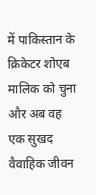में पाकिस्तान के क्रिकेटर शोएब मालिक को चुना और अब वह एक सुखद वैवाहिक जीवन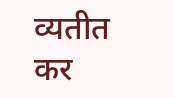व्यतीत कर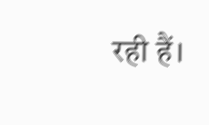रही हैं।